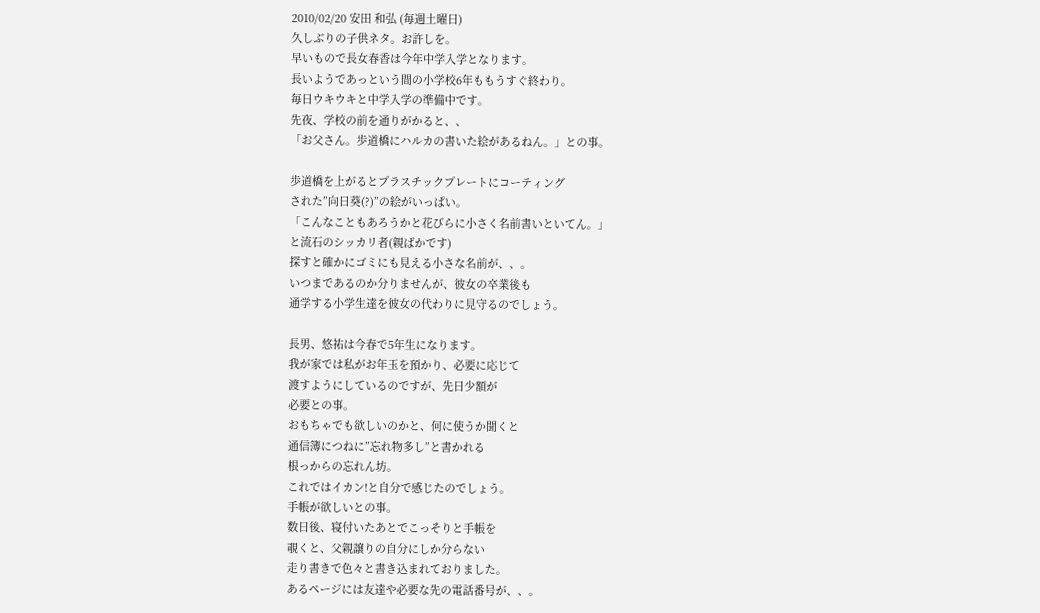2010/02/20 安田 和弘 (毎週土曜日)
久しぶりの子供ネタ。お許しを。
早いもので長女春香は今年中学入学となります。
長いようであっという間の小学校6年ももうすぐ終わり。
毎日ウキウキと中学入学の準備中です。
先夜、学校の前を通りがかると、、
「お父さん。歩道橋にハルカの書いた絵があるねん。」との事。

歩道橋を上がるとプラスチックプレートにコーティング
された”向日葵(?)”の絵がいっぱい。
「こんなこともあろうかと花びらに小さく名前書いといてん。」
と流石のシッカリ者(親ばかです)
探すと確かにゴミにも見える小さな名前が、、。
いつまであるのか分りませんが、彼女の卒業後も
通学する小学生達を彼女の代わりに見守るのでしょう。

長男、悠祐は今春で5年生になります。
我が家では私がお年玉を預かり、必要に応じて
渡すようにしているのですが、先日少額が
必要との事。
おもちゃでも欲しいのかと、何に使うか聞くと
通信簿につねに”忘れ物多し”と書かれる
根っからの忘れん坊。
これではイカン!と自分で感じたのでしょう。
手帳が欲しいとの事。
数日後、寝付いたあとでこっそりと手帳を
覗くと、父親譲りの自分にしか分らない
走り書きで色々と書き込まれておりました。
あるページには友達や必要な先の電話番号が、、。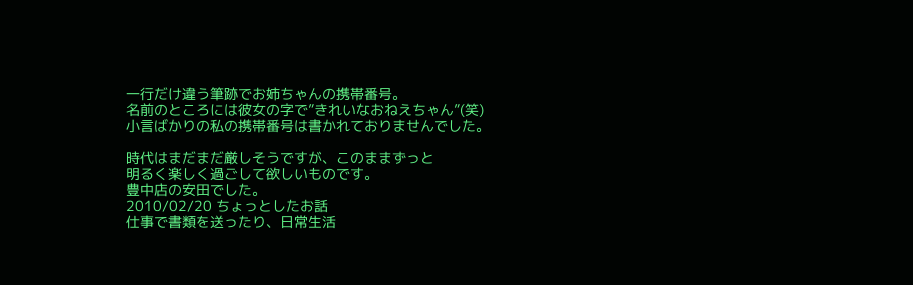一行だけ違う筆跡でお姉ちゃんの携帯番号。
名前のところには彼女の字で”きれいなおねえちゃん”(笑)
小言ばかりの私の携帯番号は書かれておりませんでした。

時代はまだまだ厳しそうですが、このままずっと
明るく楽しく過ごして欲しいものです。
豊中店の安田でした。
2010/02/20 ちょっとしたお話
仕事で書類を送ったり、日常生活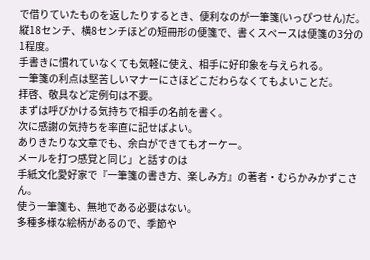で借りていたものを返したりするとき、便利なのが一筆箋(いっぴつせん)だ。
縦18センチ、横8センチほどの短冊形の便箋で、書くスペースは便箋の3分の1程度。
手書きに慣れていなくても気軽に使え、相手に好印象を与えられる。
一筆箋の利点は堅苦しいマナーにさほどこだわらなくてもよいことだ。
拝啓、敬具など定例句は不要。
まずは呼びかける気持ちで相手の名前を書く。
次に感謝の気持ちを率直に記せばよい。
ありきたりな文章でも、余白ができてもオーケー。
メールを打つ感覚と同じ」と話すのは
手紙文化愛好家で『一筆箋の書き方、楽しみ方』の著者・むらかみかずこさん。
使う一筆箋も、無地である必要はない。
多種多様な絵柄があるので、季節や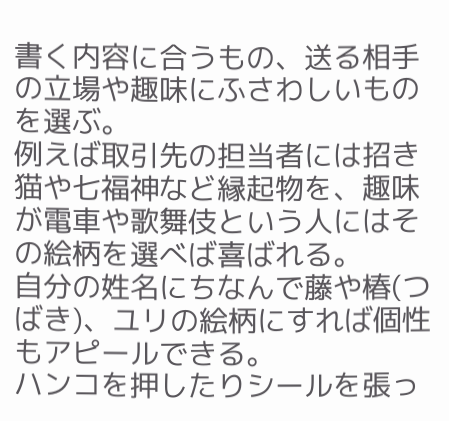書く内容に合うもの、送る相手の立場や趣味にふさわしいものを選ぶ。
例えば取引先の担当者には招き猫や七福神など縁起物を、趣味が電車や歌舞伎という人にはその絵柄を選べば喜ばれる。
自分の姓名にちなんで藤や椿(つばき)、ユリの絵柄にすれば個性もアピールできる。
ハンコを押したりシールを張っ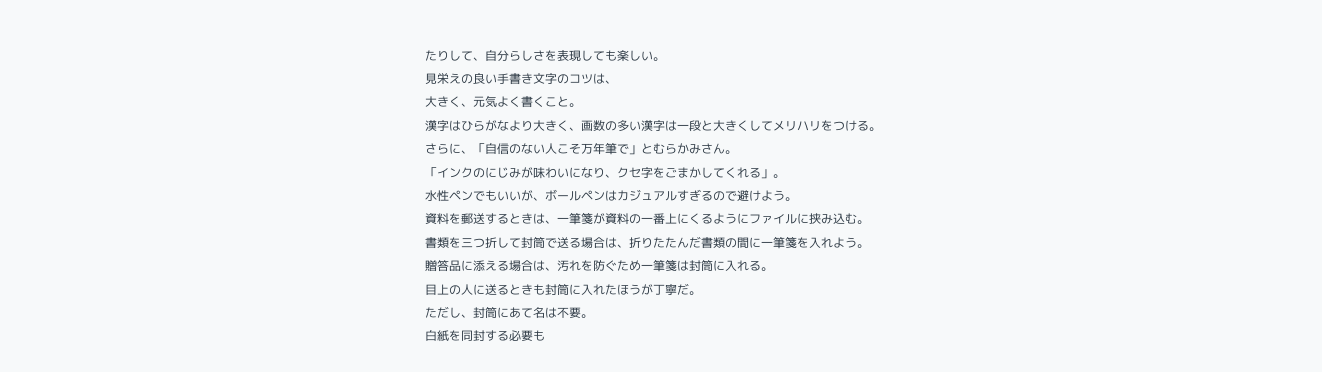たりして、自分らしさを表現しても楽しい。
見栄えの良い手書き文字のコツは、
大きく、元気よく書くこと。
漢字はひらがなより大きく、画数の多い漢字は一段と大きくしてメリハリをつける。
さらに、「自信のない人こそ万年筆で」とむらかみさん。
「インクのにじみが味わいになり、クセ字をごまかしてくれる」。
水性ペンでもいいが、ボールペンはカジュアルすぎるので避けよう。
資料を郵送するときは、一筆箋が資料の一番上にくるようにファイルに挟み込む。
書類を三つ折して封筒で送る場合は、折りたたんだ書類の間に一筆箋を入れよう。
贈答品に添える場合は、汚れを防ぐため一筆箋は封筒に入れる。
目上の人に送るときも封筒に入れたほうが丁寧だ。
ただし、封筒にあて名は不要。
白紙を同封する必要も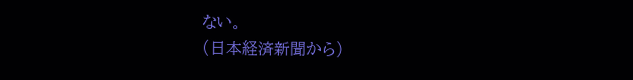ない。
(日本経済新聞から)